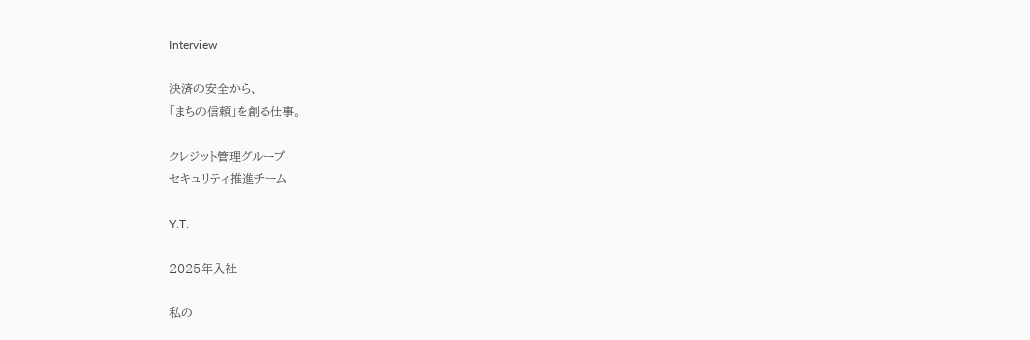Interview

決済の安全から、
「まちの信頼」を創る仕事。

クレジット管理グループ
セキュリティ推進チーム

Y.T.

2025年入社

私の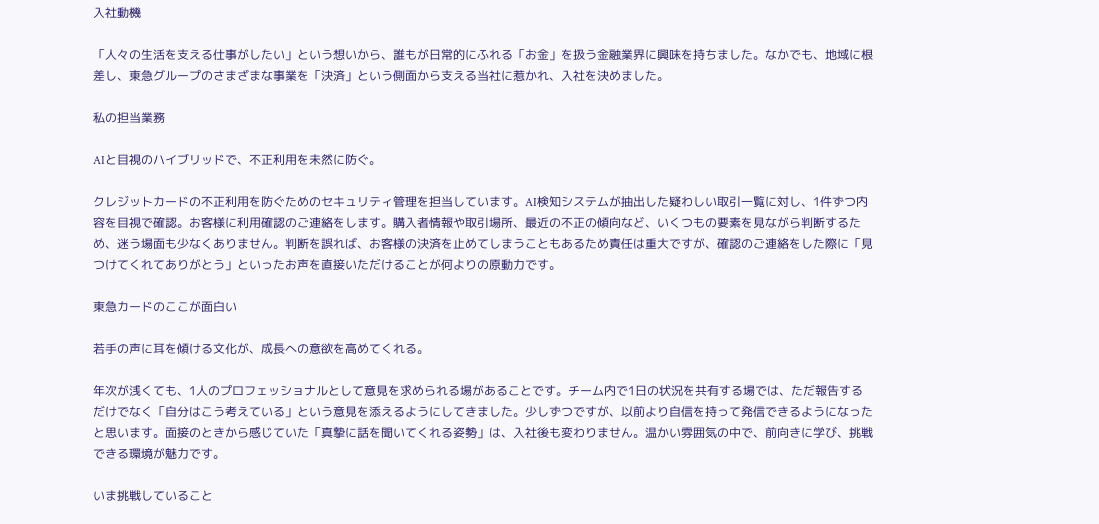入社動機

「人々の生活を支える仕事がしたい」という想いから、誰もが日常的にふれる「お金」を扱う金融業界に興味を持ちました。なかでも、地域に根差し、東急グループのさまざまな事業を「決済」という側面から支える当社に惹かれ、入社を決めました。

私の担当業務

AIと目視のハイブリッドで、不正利用を未然に防ぐ。

クレジットカードの不正利用を防ぐためのセキュリティ管理を担当しています。AI検知システムが抽出した疑わしい取引一覧に対し、1件ずつ内容を目視で確認。お客様に利用確認のご連絡をします。購入者情報や取引場所、最近の不正の傾向など、いくつもの要素を見ながら判断するため、迷う場面も少なくありません。判断を誤れば、お客様の決済を止めてしまうこともあるため責任は重大ですが、確認のご連絡をした際に「見つけてくれてありがとう」といったお声を直接いただけることが何よりの原動力です。

東急カードのここが面白い

若手の声に耳を傾ける文化が、成長への意欲を高めてくれる。

年次が浅くても、1人のプロフェッショナルとして意見を求められる場があることです。チーム内で1日の状況を共有する場では、ただ報告するだけでなく「自分はこう考えている」という意見を添えるようにしてきました。少しずつですが、以前より自信を持って発信できるようになったと思います。面接のときから感じていた「真摯に話を聞いてくれる姿勢」は、入社後も変わりません。温かい雰囲気の中で、前向きに学び、挑戦できる環境が魅力です。

いま挑戦していること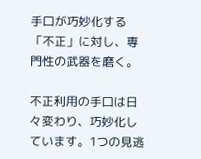手口が巧妙化する「不正」に対し、専門性の武器を磨く。

不正利用の手口は日々変わり、巧妙化しています。1つの見逃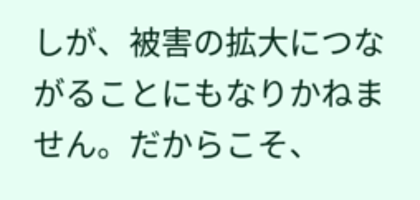しが、被害の拡大につながることにもなりかねません。だからこそ、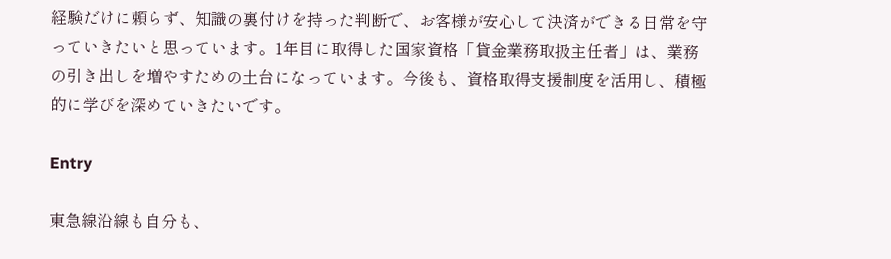経験だけに頼らず、知識の裏付けを持った判断で、お客様が安心して決済ができる日常を守っていきたいと思っています。1年目に取得した国家資格「貸金業務取扱主任者」は、業務の引き出しを増やすための土台になっています。今後も、資格取得支援制度を活用し、積極的に学びを深めていきたいです。

Entry

東急線沿線も自分も、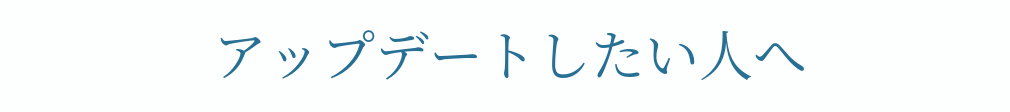アップデートしたい人へ